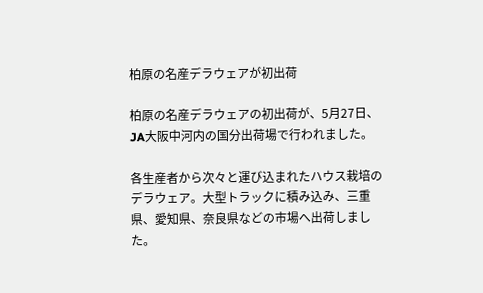柏原の名産デラウェアが初出荷

柏原の名産デラウェアの初出荷が、5月27日、JA大阪中河内の国分出荷場で行われました。

各生産者から次々と運び込まれたハウス栽培のデラウェア。大型トラックに積み込み、三重県、愛知県、奈良県などの市場へ出荷しました。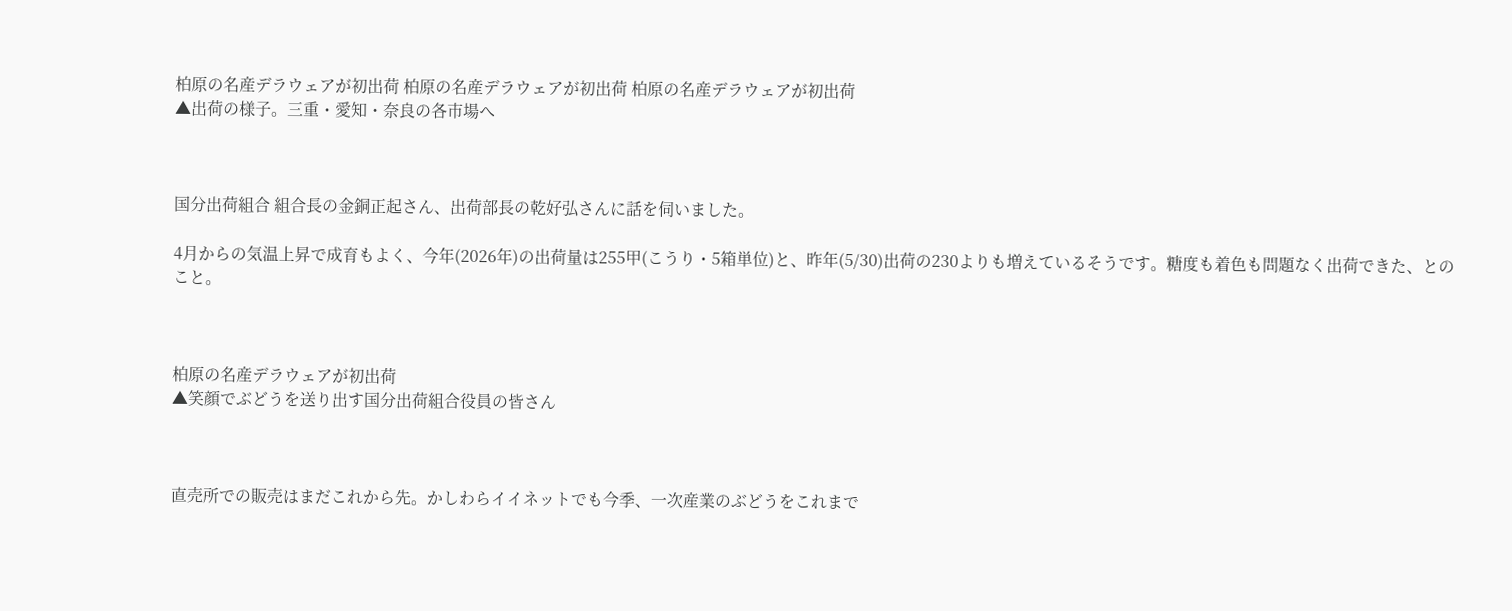柏原の名産デラウェアが初出荷 柏原の名産デラウェアが初出荷 柏原の名産デラウェアが初出荷
▲出荷の様子。三重・愛知・奈良の各市場へ



国分出荷組合 組合長の金銅正起さん、出荷部長の乾好弘さんに話を伺いました。

4月からの気温上昇で成育もよく、今年(2026年)の出荷量は255甲(こうり・5箱単位)と、昨年(5/30)出荷の230よりも増えているそうです。糖度も着色も問題なく出荷できた、とのこと。



柏原の名産デラウェアが初出荷
▲笑顔でぶどうを送り出す国分出荷組合役員の皆さん



直売所での販売はまだこれから先。かしわらイイネットでも今季、一次産業のぶどうをこれまで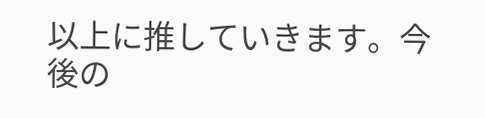以上に推していきます。今後の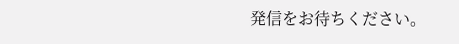発信をお待ちください。